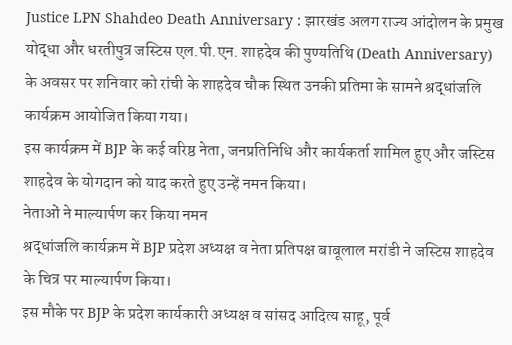Justice LPN Shahdeo Death Anniversary : झारखंड अलग राज्य आंदोलन के प्रमुख योद्धा और धरतीपुत्र जस्टिस एल.पी.एन. शाहदेव की पुण्यतिथि (Death Anniversary) के अवसर पर शनिवार को रांची के शाहदेव चौक स्थित उनकी प्रतिमा के सामने श्रद्धांजलि कार्यक्रम आयोजित किया गया।
इस कार्यक्रम में BJP के कई वरिष्ठ नेता, जनप्रतिनिधि और कार्यकर्ता शामिल हुए और जस्टिस शाहदेव के योगदान को याद करते हुए उन्हें नमन किया।
नेताओं ने माल्यार्पण कर किया नमन
श्रद्धांजलि कार्यक्रम में BJP प्रदेश अध्यक्ष व नेता प्रतिपक्ष बाबूलाल मरांडी ने जस्टिस शाहदेव के चित्र पर माल्यार्पण किया।
इस मौके पर BJP के प्रदेश कार्यकारी अध्यक्ष व सांसद आदित्य साहू, पूर्व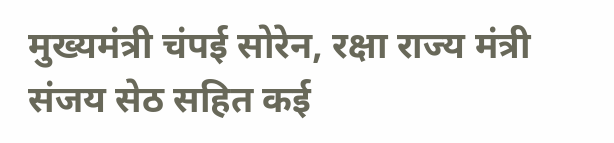मुख्यमंत्री चंपई सोरेन, रक्षा राज्य मंत्री संजय सेठ सहित कई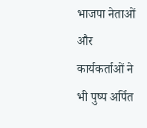भाजपा नेताओं और कार्यकर्ताओं ने भी पुष्प अर्पित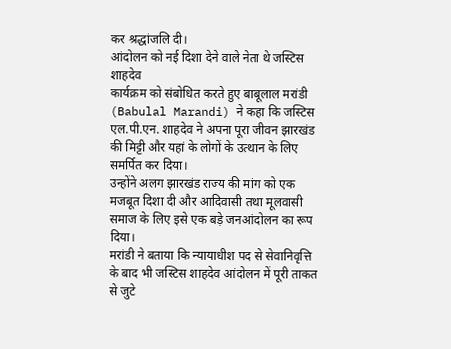कर श्रद्धांजलि दी।
आंदोलन को नई दिशा देने वाले नेता थे जस्टिस शाहदेव
कार्यक्रम को संबोधित करते हुए बाबूलाल मरांडी (Babulal Marandi) ने कहा कि जस्टिस एल.पी.एन. शाहदेव ने अपना पूरा जीवन झारखंड की मिट्टी और यहां के लोगों के उत्थान के लिए समर्पित कर दिया।
उन्होंने अलग झारखंड राज्य की मांग को एक मजबूत दिशा दी और आदिवासी तथा मूलवासी समाज के लिए इसे एक बड़े जनआंदोलन का रूप दिया।
मरांडी ने बताया कि न्यायाधीश पद से सेवानिवृत्ति के बाद भी जस्टिस शाहदेव आंदोलन में पूरी ताकत से जुटे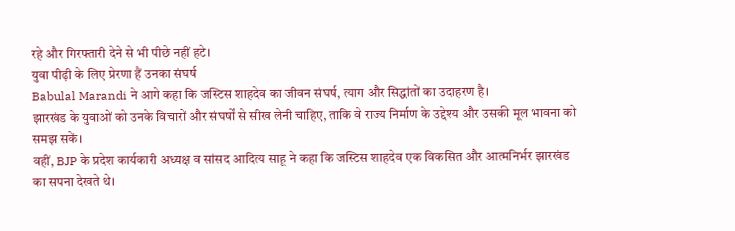रहे और गिरफ्तारी देने से भी पीछे नहीं हटे।
युवा पीढ़ी के लिए प्रेरणा हैं उनका संघर्ष
Babulal Marandi ने आगे कहा कि जस्टिस शाहदेव का जीवन संघर्ष, त्याग और सिद्धांतों का उदाहरण है।
झारखंड के युवाओं को उनके विचारों और संघर्षों से सीख लेनी चाहिए, ताकि वे राज्य निर्माण के उद्देश्य और उसकी मूल भावना को समझ सकें।
वहीं, BJP के प्रदेश कार्यकारी अध्यक्ष व सांसद आदित्य साहू ने कहा कि जस्टिस शाहदेव एक विकसित और आत्मनिर्भर झारखंड का सपना देखते थे।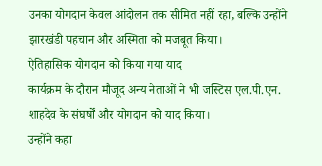उनका योगदान केवल आंदोलन तक सीमित नहीं रहा, बल्कि उन्होंने झारखंडी पहचान और अस्मिता को मजबूत किया।
ऐतिहासिक योगदान को किया गया याद
कार्यक्रम के दौरान मौजूद अन्य नेताओं ने भी जस्टिस एल.पी.एन. शाहदेव के संघर्षों और योगदान को याद किया।
उन्होंने कहा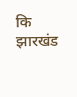कि झारखंड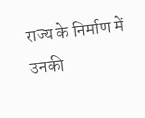राज्य के निर्माण में उनकी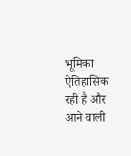भूमिका ऐतिहासिक रही है और आने वाली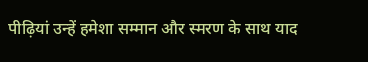पीढ़ियां उन्हें हमेशा सम्मान और स्मरण के साथ याद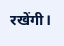रखेंगी।